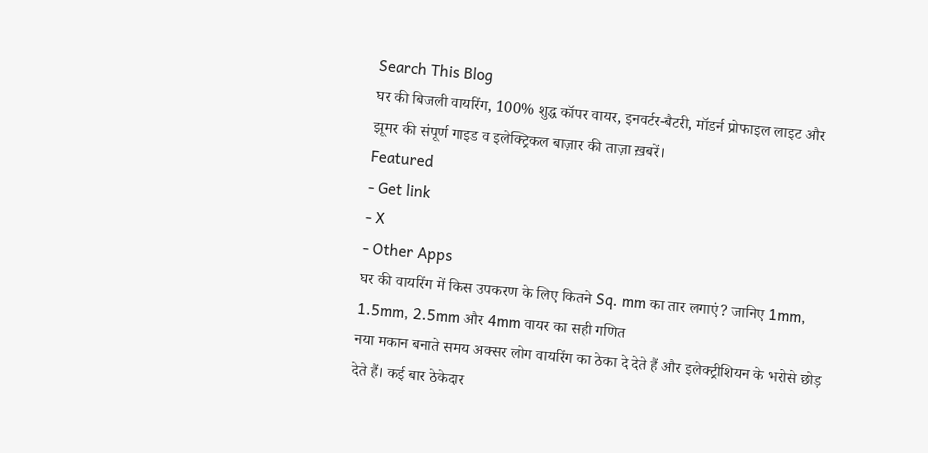Search This Blog
घर की बिजली वायरिंग, 100% शुद्ध कॉपर वायर, इनवर्टर-बैटरी, मॉडर्न प्रोफाइल लाइट और झूमर की संपूर्ण गाइड व इलेक्ट्रिकल बाज़ार की ताज़ा ख़बरें।
Featured
- Get link
- X
- Other Apps
घर की वायरिंग में किस उपकरण के लिए कितने Sq. mm का तार लगाएं? जानिए 1mm, 1.5mm, 2.5mm और 4mm वायर का सही गणित
नया मकान बनाते समय अक्सर लोग वायरिंग का ठेका दे देते हैं और इलेक्ट्रीशियन के भरोसे छोड़ देते हैं। कई बार ठेकेदार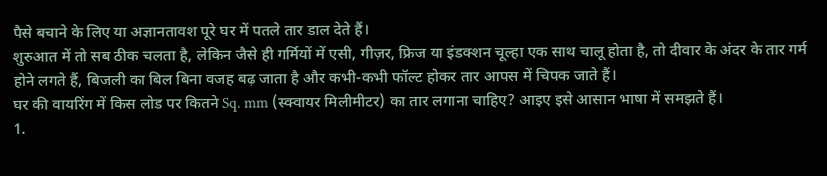पैसे बचाने के लिए या अज्ञानतावश पूरे घर में पतले तार डाल देते हैं।
शुरुआत में तो सब ठीक चलता है, लेकिन जैसे ही गर्मियों में एसी, गीज़र, फ्रिज या इंडक्शन चूल्हा एक साथ चालू होता है, तो दीवार के अंदर के तार गर्म होने लगते हैं, बिजली का बिल बिना वजह बढ़ जाता है और कभी-कभी फॉल्ट होकर तार आपस में चिपक जाते हैं।
घर की वायरिंग में किस लोड पर कितने Sq. mm (स्क्वायर मिलीमीटर) का तार लगाना चाहिए? आइए इसे आसान भाषा में समझते हैं।
1.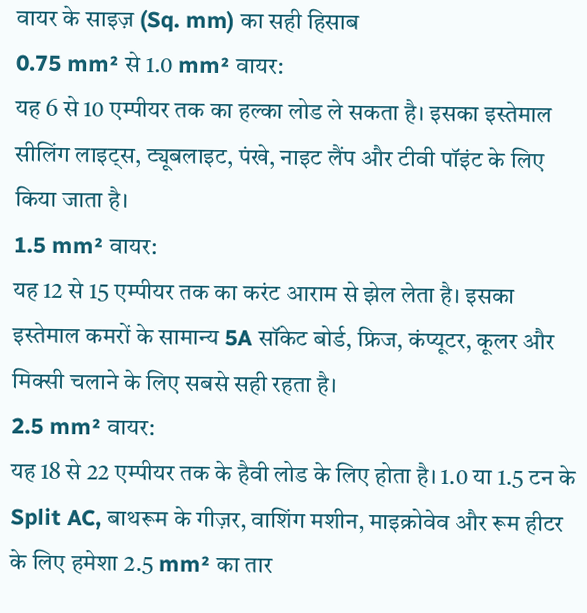वायर के साइज़ (Sq. mm) का सही हिसाब
0.75 mm² से 1.0 mm² वायर:
यह 6 से 10 एम्पीयर तक का हल्का लोड ले सकता है। इसका इस्तेमाल सीलिंग लाइट्स, ट्यूबलाइट, पंखे, नाइट लैंप और टीवी पॉइंट के लिए किया जाता है।
1.5 mm² वायर:
यह 12 से 15 एम्पीयर तक का करंट आराम से झेल लेता है। इसका इस्तेमाल कमरों के सामान्य 5A सॉकेट बोर्ड, फ्रिज, कंप्यूटर, कूलर और मिक्सी चलाने के लिए सबसे सही रहता है।
2.5 mm² वायर:
यह 18 से 22 एम्पीयर तक के हैवी लोड के लिए होता है। 1.0 या 1.5 टन के Split AC, बाथरूम के गीज़र, वाशिंग मशीन, माइक्रोवेव और रूम हीटर के लिए हमेशा 2.5 mm² का तार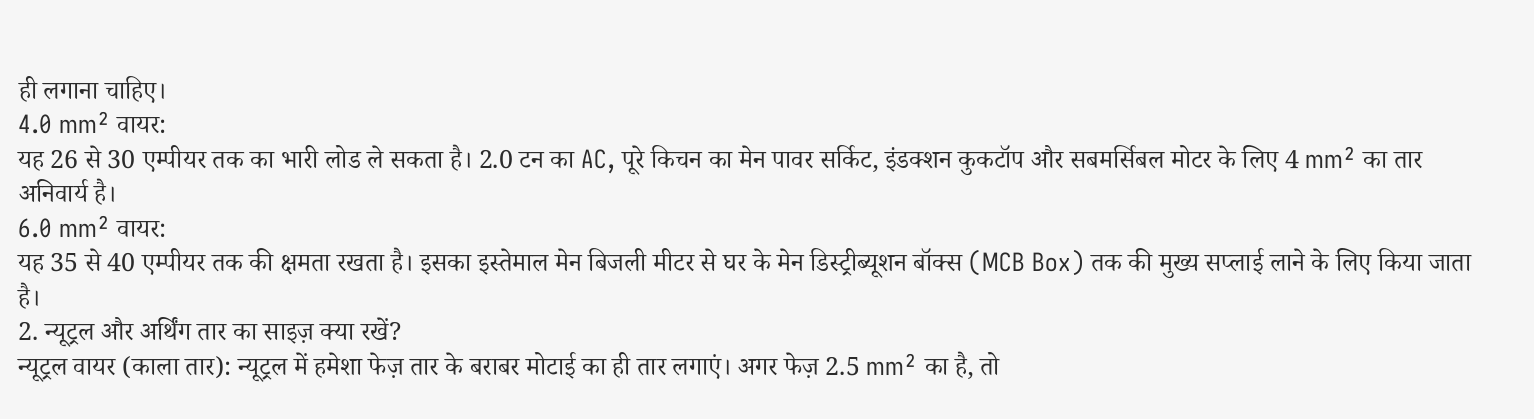ही लगाना चाहिए।
4.0 mm² वायर:
यह 26 से 30 एम्पीयर तक का भारी लोड ले सकता है। 2.0 टन का AC, पूरे किचन का मेन पावर सर्किट, इंडक्शन कुकटॉप और सबमर्सिबल मोटर के लिए 4 mm² का तार अनिवार्य है।
6.0 mm² वायर:
यह 35 से 40 एम्पीयर तक की क्षमता रखता है। इसका इस्तेमाल मेन बिजली मीटर से घर के मेन डिस्ट्रीब्यूशन बॉक्स (MCB Box) तक की मुख्य सप्लाई लाने के लिए किया जाता है।
2. न्यूट्रल और अर्थिंग तार का साइज़ क्या रखें?
न्यूट्रल वायर (काला तार): न्यूट्रल में हमेशा फेज़ तार के बराबर मोटाई का ही तार लगाएं। अगर फेज़ 2.5 mm² का है, तो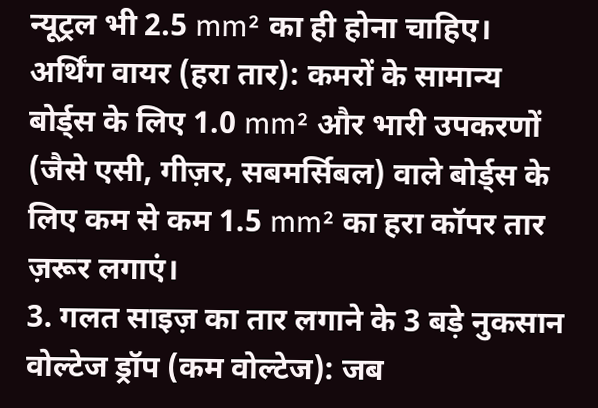न्यूट्रल भी 2.5 mm² का ही होना चाहिए।
अर्थिंग वायर (हरा तार): कमरों के सामान्य बोर्ड्स के लिए 1.0 mm² और भारी उपकरणों (जैसे एसी, गीज़र, सबमर्सिबल) वाले बोर्ड्स के लिए कम से कम 1.5 mm² का हरा कॉपर तार ज़रूर लगाएं।
3. गलत साइज़ का तार लगाने के 3 बड़े नुकसान
वोल्टेज ड्रॉप (कम वोल्टेज): जब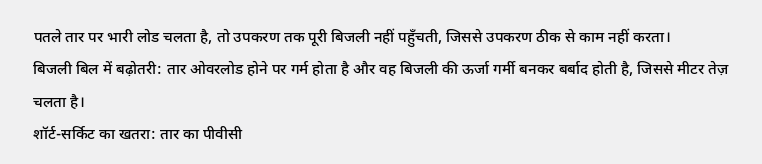पतले तार पर भारी लोड चलता है, तो उपकरण तक पूरी बिजली नहीं पहुँचती, जिससे उपकरण ठीक से काम नहीं करता।
बिजली बिल में बढ़ोतरी: तार ओवरलोड होने पर गर्म होता है और वह बिजली की ऊर्जा गर्मी बनकर बर्बाद होती है, जिससे मीटर तेज़ चलता है।
शॉर्ट-सर्किट का खतरा: तार का पीवीसी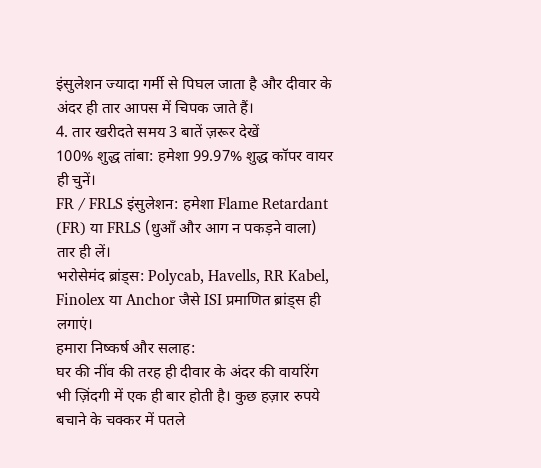इंसुलेशन ज्यादा गर्मी से पिघल जाता है और दीवार के अंदर ही तार आपस में चिपक जाते हैं।
4. तार खरीदते समय 3 बातें ज़रूर देखें
100% शुद्ध तांबा: हमेशा 99.97% शुद्ध कॉपर वायर ही चुनें।
FR / FRLS इंसुलेशन: हमेशा Flame Retardant (FR) या FRLS (धुआँ और आग न पकड़ने वाला) तार ही लें।
भरोसेमंद ब्रांड्स: Polycab, Havells, RR Kabel, Finolex या Anchor जैसे ISI प्रमाणित ब्रांड्स ही लगाएं।
हमारा निष्कर्ष और सलाह:
घर की नींव की तरह ही दीवार के अंदर की वायरिंग भी ज़िंदगी में एक ही बार होती है। कुछ हज़ार रुपये बचाने के चक्कर में पतले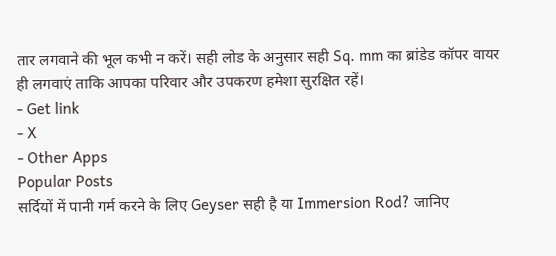तार लगवाने की भूल कभी न करें। सही लोड के अनुसार सही Sq. mm का ब्रांडेड कॉपर वायर ही लगवाएं ताकि आपका परिवार और उपकरण हमेशा सुरक्षित रहें।
- Get link
- X
- Other Apps
Popular Posts
सर्दियों में पानी गर्म करने के लिए Geyser सही है या Immersion Rod? जानिए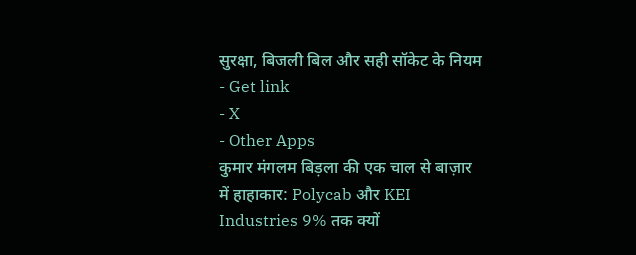सुरक्षा, बिजली बिल और सही सॉकेट के नियम
- Get link
- X
- Other Apps
कुमार मंगलम बिड़ला की एक चाल से बाज़ार में हाहाकार: Polycab और KEI Industries 9% तक क्यों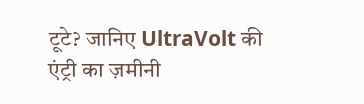टूटे? जानिए UltraVolt की एंट्री का ज़मीनी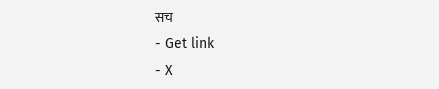सच
- Get link
- X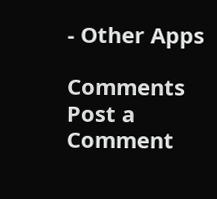- Other Apps

Comments
Post a Comment